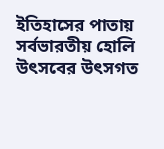ইতিহাসের পাতায় সর্বভারতীয় হোলি উৎসবের উৎসগত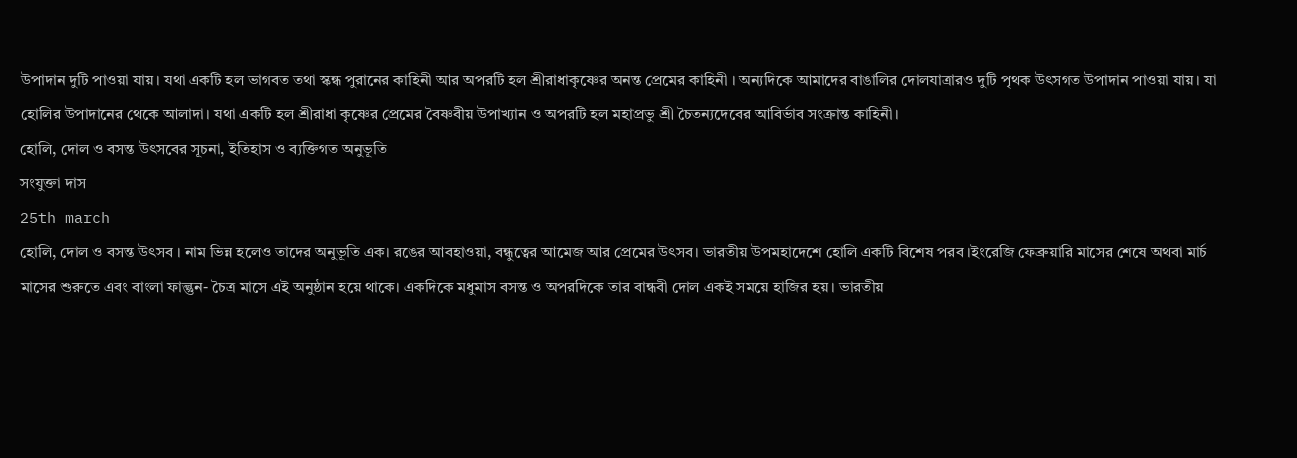উপাদান দুটি পাওয়া যায়। যথা একটি হল ভাগবত তথা স্কন্ধ পুরানের কাহিনী আর অপরটি হল শ্রীরাধাকৃষ্ণের অনন্ত প্রেমের কাহিনী । অন্যদিকে আমাদের বাঙালির দোলযাত্রারও দুটি পৃথক উৎসগত উপাদান পাওয়া যায়। যা হোলির উপাদানের থেকে আলাদা। যথা একটি হল শ্রীরাধা কৃষ্ণের প্রেমের বৈষ্ণবীয় উপাখ্যান ও অপরটি হল মহাপ্রভু শ্রী চৈতন্যদেবের আবির্ভাব সংক্রান্ত কাহিনী।
হোলি, দোল ও বসন্ত উৎসবের সূচনা, ইতিহাস ও ব্যক্তিগত অনুভূতি
সংযুক্তা দাস
25th march
হোলি, দোল ও বসন্ত উৎসব । নাম ভিন্ন হলেও তাদের অনুভূতি এক। রঙের আবহাওয়া, বন্ধুত্বের আমেজ আর প্রেমের উৎসব। ভারতীয় উপমহাদেশে হোলি একটি বিশেষ পরব ।ইংরেজি ফেব্রুয়ারি মাসের শেষে অথবা মার্চ মাসের শুরুতে এবং বাংলা ফাল্গুন- চৈত্র মাসে এই অনুষ্ঠান হয়ে থাকে। একদিকে মধুমাস বসন্ত ও অপরদিকে তার বান্ধবী দোল একই সময়ে হাজির হয়। ভারতীয়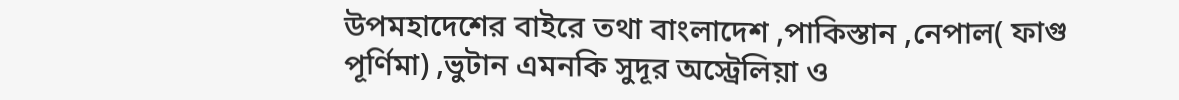উপমহাদেশের বাইরে তথা বাংলাদেশ ,পাকিস্তান ,নেপাল( ফাগু পূর্ণিমা) ,ভুটান এমনকি সুদূর অস্ট্রেলিয়া ও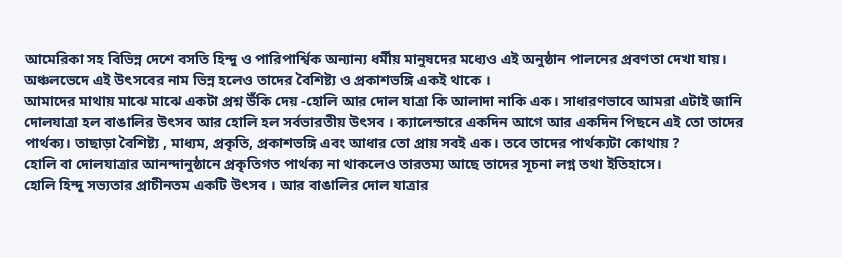আমেরিকা সহ বিভিন্ন দেশে বসতি হিন্দু ও পারিপার্শ্বিক অন্যান্য ধর্মীয় মানুষদের মধ্যেও এই অনুষ্ঠান পালনের প্রবণতা দেখা যায়। অঞ্চলভেদে এই উৎসবের নাম ভিন্ন হলেও তাদের বৈশিষ্ট্য ও প্রকাশভঙ্গি একই থাকে ।
আমাদের মাথায় মাঝে মাঝে একটা প্রশ্ন উঁকি দেয় -হোলি আর দোল যাত্রা কি আলাদা নাকি এক। সাধারণভাবে আমরা এটাই জানি দোলযাত্রা হল বাঙালির উৎসব আর হোলি হল সর্বভারতীয় উৎসব । ক্যালেন্ডারে একদিন আগে আর একদিন পিছনে এই তো তাদের পার্থক্য। তাছাড়া বৈশিষ্ট্য , মাধ্যম, প্রকৃতি, প্রকাশভঙ্গি এবং আধার তো প্রায় সবই এক। তবে তাদের পার্থক্যটা কোথায় ?
হোলি বা দোলযাত্রার আনন্দানুষ্ঠানে প্রকৃতিগত পার্থক্য না থাকলেও তারতম্য আছে তাদের সূচনা লগ্ন তথা ইতিহাসে।
হোলি হিন্দু সভ্যতার প্রাচীনতম একটি উৎসব । আর বাঙালির দোল যাত্রার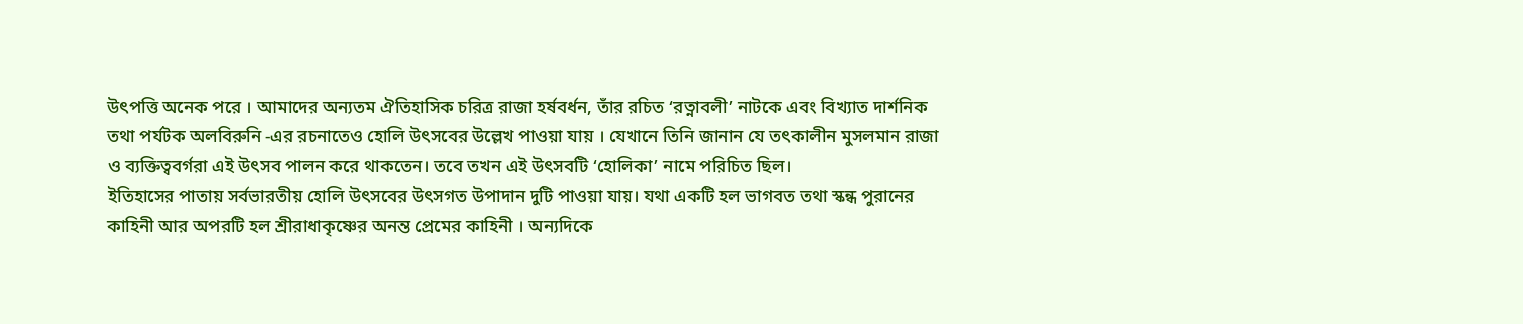উৎপত্তি অনেক পরে । আমাদের অন্যতম ঐতিহাসিক চরিত্র রাজা হর্ষবর্ধন, তাঁর রচিত ‘রত্নাবলী’ নাটকে এবং বিখ্যাত দার্শনিক তথা পর্যটক অলবিরুনি -এর রচনাতেও হোলি উৎসবের উল্লেখ পাওয়া যায় । যেখানে তিনি জানান যে তৎকালীন মুসলমান রাজা ও ব্যক্তিত্ববর্গরা এই উৎসব পালন করে থাকতেন। তবে তখন এই উৎসবটি ‘হোলিকা’ নামে পরিচিত ছিল।
ইতিহাসের পাতায় সর্বভারতীয় হোলি উৎসবের উৎসগত উপাদান দুটি পাওয়া যায়। যথা একটি হল ভাগবত তথা স্কন্ধ পুরানের কাহিনী আর অপরটি হল শ্রীরাধাকৃষ্ণের অনন্ত প্রেমের কাহিনী । অন্যদিকে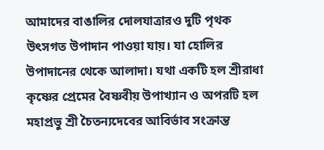আমাদের বাঙালির দোলযাত্রারও দুটি পৃথক উৎসগত উপাদান পাওয়া যায়। যা হোলির উপাদানের থেকে আলাদা। যথা একটি হল শ্রীরাধা কৃষ্ণের প্রেমের বৈষ্ণবীয় উপাখ্যান ও অপরটি হল মহাপ্রভু শ্রী চৈতন্যদেবের আবির্ভাব সংক্রান্ত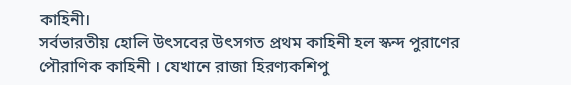কাহিনী।
সর্বভারতীয় হোলি উৎসবের উৎসগত প্রথম কাহিনী হল স্কন্দ পুরাণের পৌরাণিক কাহিনী । যেখানে রাজা হিরণ্যকশিপু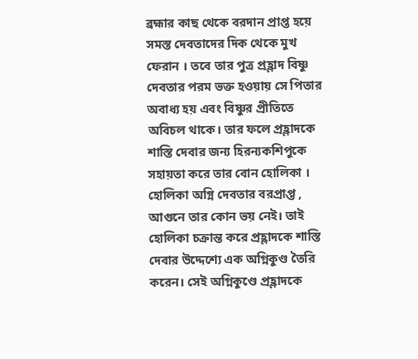ব্রহ্মার কাছ থেকে বরদান প্রাপ্ত হয়ে সমস্ত দেবতাদের দিক থেকে মুখ ফেরান । তবে তার পুত্র প্রহ্লাদ বিষ্ণু দেবতার পরম ভক্ত হওয়ায় সে পিতার অবাধ্য হয় এবং বিষ্ণুর প্রীতিতে অবিচল থাকে। তার ফলে প্রহ্লাদকে শাস্তি দেবার জন্য হিরন্যকশিপুকে সহায়তা করে তার বোন হোলিকা । হোলিকা অগ্নি দেবতার বরপ্রাপ্ত , আগুনে তার কোন ভয় নেই। তাই হোলিকা চক্রান্ত করে প্রহ্লাদকে শাস্তি দেবার উদ্দেশ্যে এক অগ্নিকুণ্ড তৈরি করেন। সেই অগ্নিকুণ্ডে প্রহ্লাদকে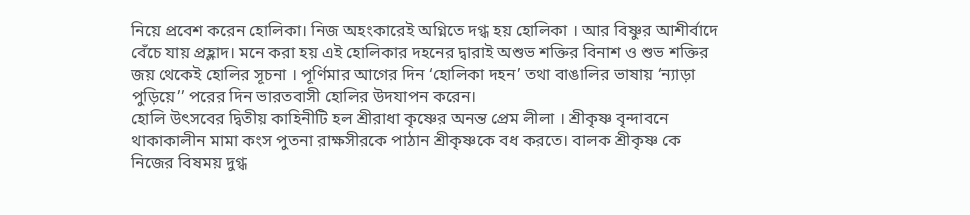নিয়ে প্রবেশ করেন হোলিকা। নিজ অহংকারেই অগ্নিতে দগ্ধ হয় হোলিকা । আর বিষ্ণুর আশীর্বাদে বেঁচে যায় প্রহ্লাদ। মনে করা হয় এই হোলিকার দহনের দ্বারাই অশুভ শক্তির বিনাশ ও শুভ শক্তির জয় থেকেই হোলির সূচনা । পূর্ণিমার আগের দিন ‘হোলিকা দহন’ তথা বাঙালির ভাষায় ‘ন্যাড়া পুড়িয়ে’’ পরের দিন ভারতবাসী হোলির উদযাপন করেন।
হোলি উৎসবের দ্বিতীয় কাহিনীটি হল শ্রীরাধা কৃষ্ণের অনন্ত প্রেম লীলা । শ্রীকৃষ্ণ বৃন্দাবনে থাকাকালীন মামা কংস পুতনা রাক্ষসীরকে পাঠান শ্রীকৃষ্ণকে বধ করতে। বালক শ্রীকৃষ্ণ কে নিজের বিষময় দুগ্ধ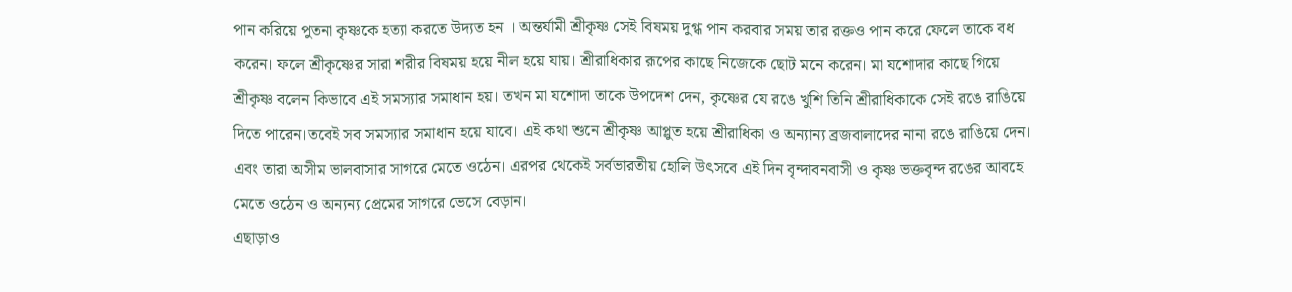পান করিয়ে পুতনা কৃষ্ণকে হত্যা করতে উদ্যত হন । অন্তর্যামী শ্রীকৃষ্ণ সেই বিষময় দুগ্ধ পান করবার সময় তার রক্তও পান করে ফেলে তাকে বধ করেন। ফলে শ্রীকৃষ্ণের সারা শরীর বিষময় হয়ে নীল হয়ে যায়। শ্রীরাধিকার রূপের কাছে নিজেকে ছোট মনে করেন। মা যশোদার কাছে গিয়ে শ্রীকৃষ্ণ বলেন কিভাবে এই সমস্যার সমাধান হয়। তখন মা যশোদা তাকে উপদেশ দেন, কৃষ্ণের যে রঙে খুশি তিনি শ্রীরাধিকাকে সেই রঙে রাঙিয়ে দিতে পারেন।তবেই সব সমস্যার সমাধান হয়ে যাবে। এই কথা শুনে শ্রীকৃষ্ণ আপ্লুত হয়ে শ্রীরাধিকা ও অন্যান্য ব্রজবালাদের নানা রঙে রাঙিয়ে দেন। এবং তারা অসীম ভালবাসার সাগরে মেতে ওঠেন। এরপর থেকেই সর্বভারতীয় হোলি উৎসবে এই দিন বৃন্দাবনবাসী ও কৃষ্ণ ভক্তবৃন্দ রঙের আবহে মেতে ওঠেন ও অন্যন্য প্রেমের সাগরে ভেসে বেড়ান।
এছাড়াও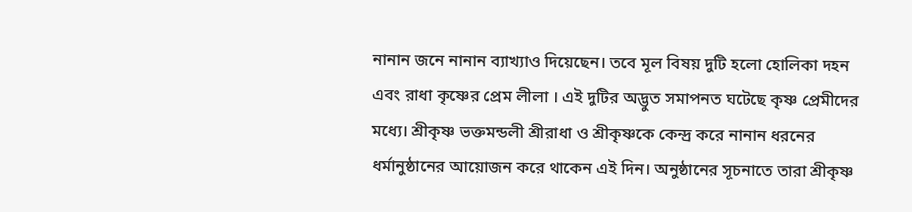নানান জনে নানান ব্যাখ্যাও দিয়েছেন। তবে মূল বিষয় দুটি হলো হোলিকা দহন এবং রাধা কৃষ্ণের প্রেম লীলা । এই দুটির অদ্ভুত সমাপনত ঘটেছে কৃষ্ণ প্রেমীদের মধ্যে। শ্রীকৃষ্ণ ভক্তমন্ডলী শ্রীরাধা ও শ্রীকৃষ্ণকে কেন্দ্র করে নানান ধরনের ধর্মানুষ্ঠানের আয়োজন করে থাকেন এই দিন। অনুষ্ঠানের সূচনাতে তারা শ্রীকৃষ্ণ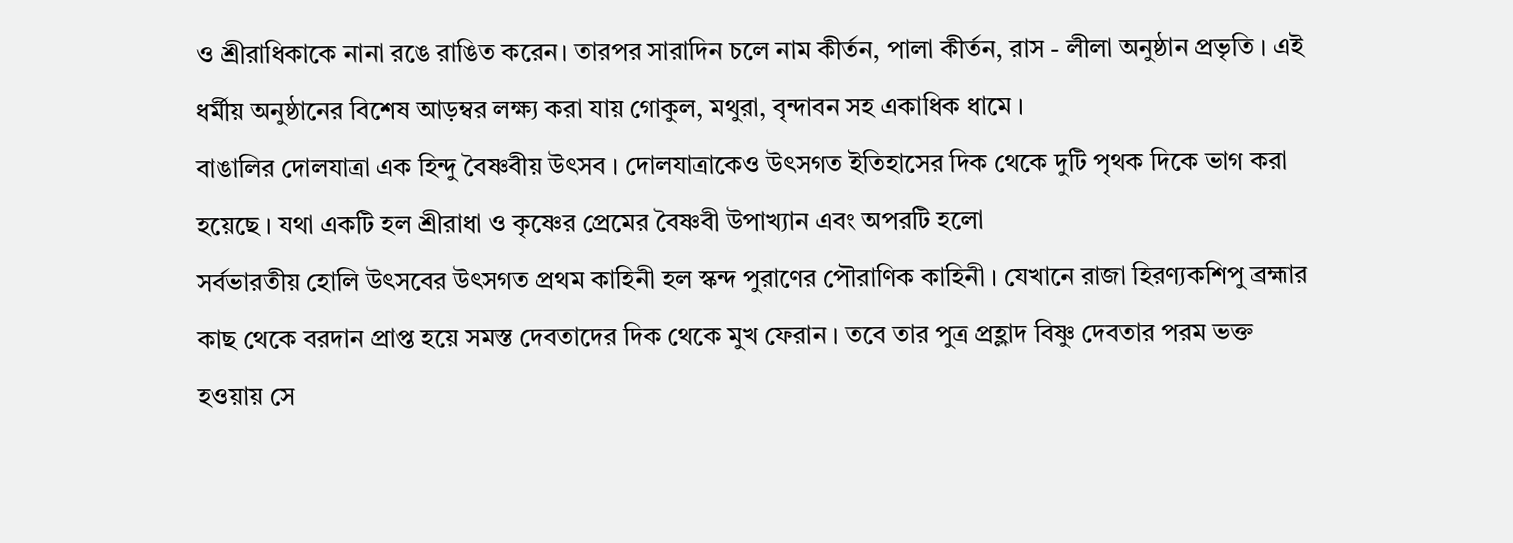ও শ্রীরাধিকাকে নানা রঙে রাঙিত করেন। তারপর সারাদিন চলে নাম কীর্তন, পালা কীর্তন, রাস - লীলা অনুষ্ঠান প্রভৃতি । এই ধর্মীয় অনুষ্ঠানের বিশেষ আড়ম্বর লক্ষ্য করা যায় গোকুল, মথুরা, বৃন্দাবন সহ একাধিক ধামে ।
বাঙালির দোলযাত্রা এক হিন্দু বৈষ্ণবীয় উৎসব । দোলযাত্রাকেও উৎসগত ইতিহাসের দিক থেকে দুটি পৃথক দিকে ভাগ করা হয়েছে । যথা একটি হল শ্রীরাধা ও কৃষ্ণের প্রেমের বৈষ্ণবী উপাখ্যান এবং অপরটি হলো
সর্বভারতীয় হোলি উৎসবের উৎসগত প্রথম কাহিনী হল স্কন্দ পুরাণের পৌরাণিক কাহিনী । যেখানে রাজা হিরণ্যকশিপু ব্রহ্মার কাছ থেকে বরদান প্রাপ্ত হয়ে সমস্ত দেবতাদের দিক থেকে মুখ ফেরান । তবে তার পুত্র প্রহ্লাদ বিষ্ণু দেবতার পরম ভক্ত হওয়ায় সে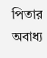পিতার অবাধ্য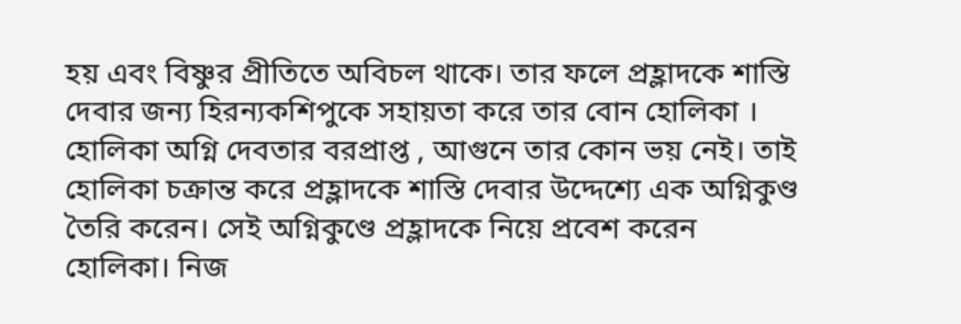হয় এবং বিষ্ণুর প্রীতিতে অবিচল থাকে। তার ফলে প্রহ্লাদকে শাস্তি দেবার জন্য হিরন্যকশিপুকে সহায়তা করে তার বোন হোলিকা । হোলিকা অগ্নি দেবতার বরপ্রাপ্ত , আগুনে তার কোন ভয় নেই। তাই হোলিকা চক্রান্ত করে প্রহ্লাদকে শাস্তি দেবার উদ্দেশ্যে এক অগ্নিকুণ্ড তৈরি করেন। সেই অগ্নিকুণ্ডে প্রহ্লাদকে নিয়ে প্রবেশ করেন হোলিকা। নিজ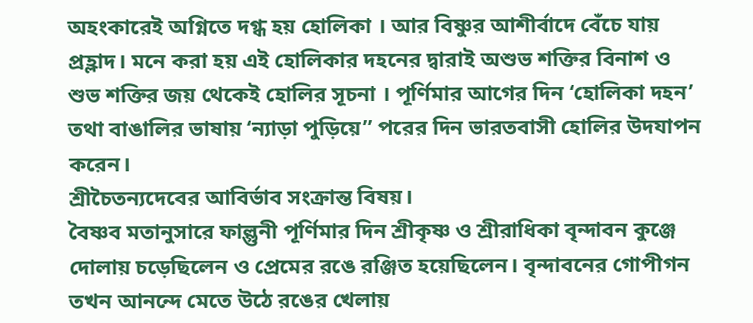অহংকারেই অগ্নিতে দগ্ধ হয় হোলিকা । আর বিষ্ণুর আশীর্বাদে বেঁচে যায় প্রহ্লাদ। মনে করা হয় এই হোলিকার দহনের দ্বারাই অশুভ শক্তির বিনাশ ও শুভ শক্তির জয় থেকেই হোলির সূচনা । পূর্ণিমার আগের দিন ‘হোলিকা দহন’ তথা বাঙালির ভাষায় ‘ন্যাড়া পুড়িয়ে’’ পরের দিন ভারতবাসী হোলির উদযাপন করেন।
শ্রীচৈতন্যদেবের আবির্ভাব সংক্রান্ত বিষয়।
বৈষ্ণব মতানুসারে ফাল্গুনী পূর্ণিমার দিন শ্রীকৃষ্ণ ও শ্রীরাধিকা বৃন্দাবন কুঞ্জে দোলায় চড়েছিলেন ও প্রেমের রঙে রঞ্জিত হয়েছিলেন। বৃন্দাবনের গোপীগন তখন আনন্দে মেতে উঠে রঙের খেলায়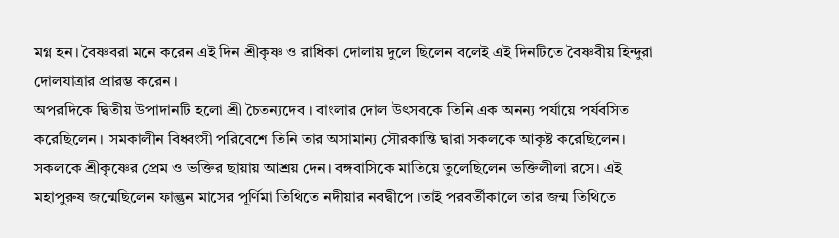মগ্ন হন। বৈষ্ণবরা মনে করেন এই দিন শ্রীকৃষ্ণ ও রাধিকা দোলায় দুলে ছিলেন বলেই এই দিনটিতে বৈষ্ণবীয় হিন্দুরা দোলযাত্রার প্রারম্ভ করেন ।
অপরদিকে দ্বিতীয় উপাদানটি হলো শ্রী চৈতন্যদেব । বাংলার দোল উৎসবকে তিনি এক অনন্য পর্যায়ে পর্যবসিত করেছিলেন । সমকালীন বিধ্বংসী পরিবেশে তিনি তার অসামান্য সৌরকান্তি দ্বারা সকলকে আকৃষ্ট করেছিলেন। সকলকে শ্রীকৃষ্ণের প্রেম ও ভক্তির ছায়ায় আশ্রয় দেন। বঙ্গবাসিকে মাতিয়ে তুলেছিলেন ভক্তিলীলা রসে। এই মহাপুরুষ জন্মেছিলেন ফাল্গুন মাসের পূর্ণিমা তিথিতে নদীয়ার নবদ্বীপে ।তাই পরবর্তীকালে তার জন্ম তিথিতে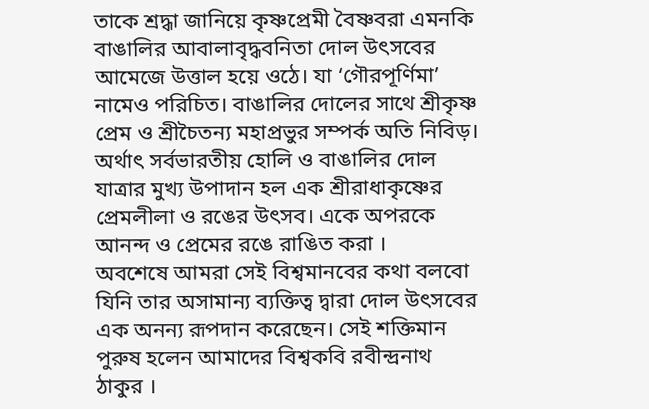তাকে শ্রদ্ধা জানিয়ে কৃষ্ণপ্রেমী বৈষ্ণবরা এমনকি বাঙালির আবালাবৃদ্ধবনিতা দোল উৎসবের আমেজে উত্তাল হয়ে ওঠে। যা ‘গৌরপূর্ণিমা’ নামেও পরিচিত। বাঙালির দোলের সাথে শ্রীকৃষ্ণ প্রেম ও শ্রীচৈতন্য মহাপ্রভুর সম্পর্ক অতি নিবিড়।
অর্থাৎ সর্বভারতীয় হোলি ও বাঙালির দোল যাত্রার মুখ্য উপাদান হল এক শ্রীরাধাকৃষ্ণের প্রেমলীলা ও রঙের উৎসব। একে অপরকে আনন্দ ও প্রেমের রঙে রাঙিত করা ।
অবশেষে আমরা সেই বিশ্বমানবের কথা বলবো যিনি তার অসামান্য ব্যক্তিত্ব দ্বারা দোল উৎসবের এক অনন্য রূপদান করেছেন। সেই শক্তিমান পুরুষ হলেন আমাদের বিশ্বকবি রবীন্দ্রনাথ ঠাকুর ।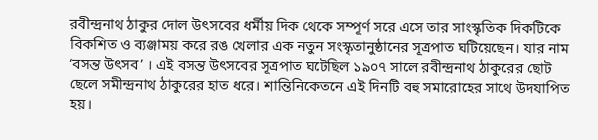রবীন্দ্রনাথ ঠাকুর দোল উৎসবের ধর্মীয় দিক থেকে সম্পূর্ণ সরে এসে তার সাংস্কৃতিক দিকটিকে বিকশিত ও ব্যঞ্জাময় করে রঙ খেলার এক নতুন সংস্কৃতানুষ্ঠানের সূত্রপাত ঘটিয়েছেন। যার নাম ‘বসন্ত উৎসব’ । এই বসন্ত উৎসবের সূত্রপাত ঘটেছিল ১৯০৭ সালে রবীন্দ্রনাথ ঠাকুরের ছোট ছেলে সমীন্দ্রনাথ ঠাকুরের হাত ধরে। শান্তিনিকেতনে এই দিনটি বহু সমারোহের সাথে উদযাপিত হয়।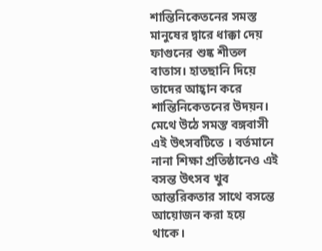শান্তিনিকেতনের সমস্ত মানুষের দ্বারে ধাক্কা দেয় ফাগুনের শুষ্ক শীতল বাতাস। হাতছানি দিয়ে তাদের আহ্বান করে শান্তিনিকেতনের উদয়ন। মেথে উঠে সমস্ত বঙ্গবাসী এই উৎসবটিতে । বর্তমানে নানা শিক্ষা প্রতিষ্ঠানেও এই বসন্ত উৎসব খুব আন্তরিকতার সাথে বসন্তে আয়োজন করা হয়ে থাকে।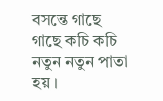বসন্তে গাছে গাছে কচি কচি নতুন নতুন পাতা হয় ।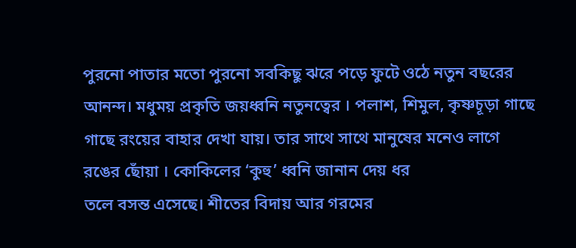পুরনো পাতার মতো পুরনো সবকিছু ঝরে পড়ে ফুটে ওঠে নতুন বছরের আনন্দ। মধুময় প্রকৃতি জয়ধ্বনি নতুনত্বের । পলাশ, শিমুল, কৃষ্ণচূড়া গাছে গাছে রংয়ের বাহার দেখা যায়। তার সাথে সাথে মানুষের মনেও লাগে রঙের ছোঁয়া । কোকিলের ‘কুহু’ ধ্বনি জানান দেয় ধর
তলে বসন্ত এসেছে। শীতের বিদায় আর গরমের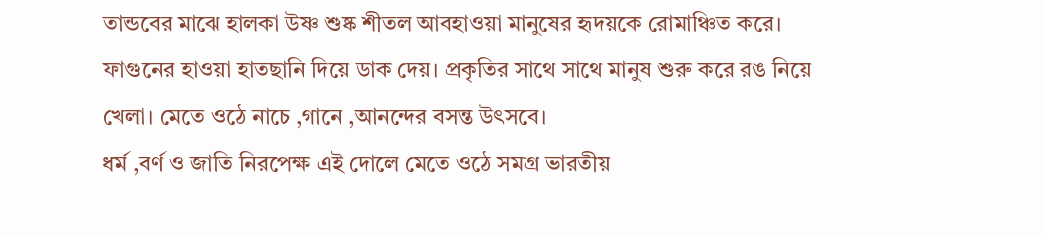তান্ডবের মাঝে হালকা উষ্ণ শুষ্ক শীতল আবহাওয়া মানুষের হৃদয়কে রোমাঞ্চিত করে। ফাগুনের হাওয়া হাতছানি দিয়ে ডাক দেয়। প্রকৃতির সাথে সাথে মানুষ শুরু করে রঙ নিয়ে খেলা। মেতে ওঠে নাচে ,গানে ,আনন্দের বসন্ত উৎসবে।
ধর্ম ,বর্ণ ও জাতি নিরপেক্ষ এই দোলে মেতে ওঠে সমগ্র ভারতীয়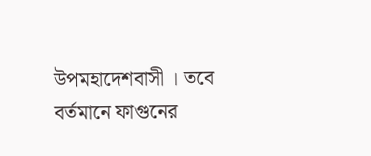উপমহাদেশবাসী । তবে বর্তমানে ফাগুনের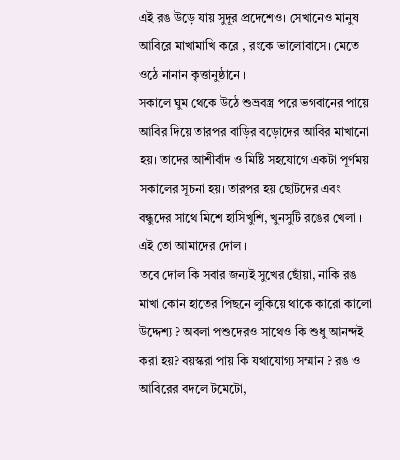এই রঙ উড়ে যায় সুদূর প্রদেশেও। সেখানেও মানুষ আবিরে মাখামাখি করে , রংকে ভালোবাসে। মেতে ওঠে নানান কৃত্তানুষ্ঠানে ।
সকালে ঘুম থেকে উঠে শুভ্রবস্ত্র পরে ভগবানের পায়ে আবির দিয়ে তারপর বাড়ির বড়োদের আবির মাখানো হয়। তাদের আশীর্বাদ ও মিষ্টি সহযোগে একটা পূর্ণময় সকালের সূচনা হয়। তারপর হয় ছোটদের এবং বন্ধুদের সাথে মিশে হাসিখুশি, খুনসুটি রঙের খেলা । এই তো আমাদের দোল ।
তবে দোল কি সবার জন্যই সুখের ছোঁয়া, নাকি রঙ মাখা কোন হাতের পিছনে লুকিয়ে থাকে কারো কালো উদ্দেশ্য ? অবলা পশুদেরও সাথেও কি শুধু আনন্দই করা হয়? বয়স্করা পায় কি যথাযোগ্য সম্মান ? রঙ ও আবিরের বদলে টমেটো,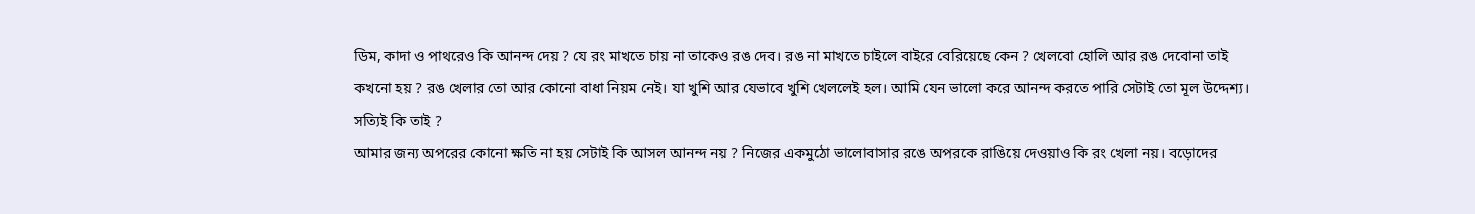ডিম, কাদা ও পাথরেও কি আনন্দ দেয় ? যে রং মাখতে চায় না তাকেও রঙ দেব। রঙ না মাখতে চাইলে বাইরে বেরিয়েছে কেন ? খেলবো হোলি আর রঙ দেবোনা তাই কখনো হয় ? রঙ খেলার তো আর কোনো বাধা নিয়ম নেই। যা খুশি আর যেভাবে খুশি খেললেই হল। আমি যেন ভালো করে আনন্দ করতে পারি সেটাই তো মূল উদ্দেশ্য। সত্যিই কি তাই ?
আমার জন্য অপরের কোনো ক্ষতি না হয় সেটাই কি আসল আনন্দ নয় ? নিজের একমুঠো ভালোবাসার রঙে অপরকে রাঙিয়ে দেওয়াও কি রং খেলা নয়। বড়োদের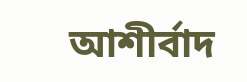আশীর্বাদ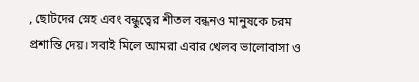, ছোটদের স্নেহ এবং বন্ধুত্বের শীতল বন্ধনও মানুষকে চরম প্রশান্তি দেয়। সবাই মিলে আমরা এবার খেলব ভালোবাসা ও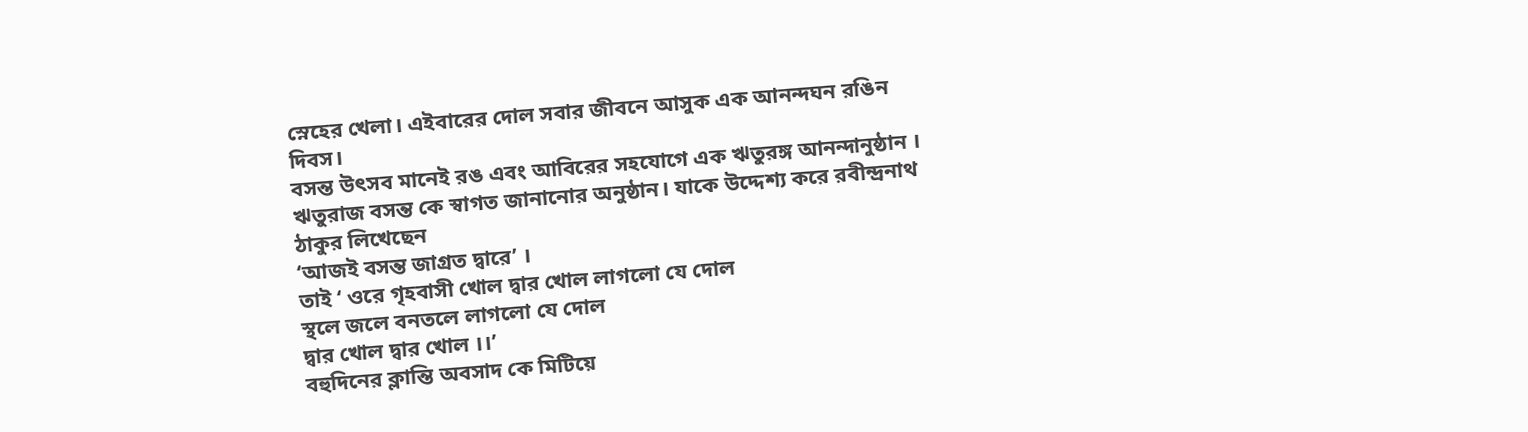স্নেহের খেলা। এইবারের দোল সবার জীবনে আসুক এক আনন্দঘন রঙিন দিবস।
বসন্ত উৎসব মানেই রঙ এবং আবিরের সহযোগে এক ঋতুরঙ্গ আনন্দানুষ্ঠান । ঋতুরাজ বসন্ত কে স্বাগত জানানোর অনুষ্ঠান। যাকে উদ্দেশ্য করে রবীন্দ্রনাথ ঠাকুর লিখেছেন
‘আজই বসন্ত জাগ্রত দ্বারে’ ।
তাই ‘ ওরে গৃহবাসী খোল দ্বার খোল লাগলো যে দোল
স্থলে জলে বনতলে লাগলো যে দোল
দ্বার খোল দ্বার খোল ।।’
বহুদিনের ক্লান্তি অবসাদ কে মিটিয়ে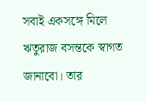সবাই একসঙ্গে মিলে ঋতুরাজ বসন্তকে স্বাগত জানাবো। তার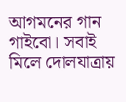আগমনের গান গাইবো। সবাই মিলে দোলযাত্রায়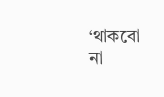‘থাকবো না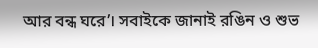আর বন্ধ ঘরে’। সবাইকে জানাই রঙিন ও শুভ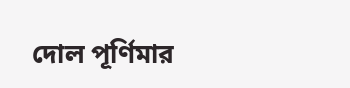দোল পূর্ণিমার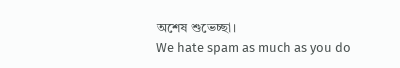অশেষ শুভেচ্ছা।
We hate spam as much as you do